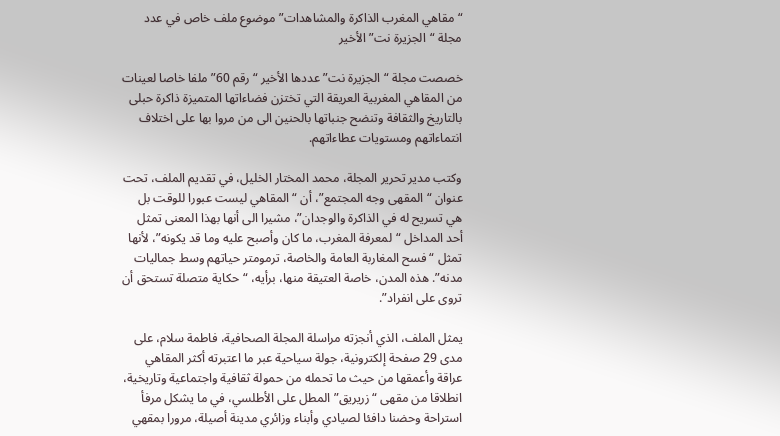“مقاهي المغرب الذاكرة والمشاهدات” موضوع ملف خاص في عدد مجلة “الجزيرة نت” الأخير

خصصت مجلة “الجزيرة نت” عددها الأخير “رقم 60” ملفا خاصا لعينات من المقاهي المغربية العريقة التي تختزن فضاءاتها المتميزة ذاكرة حبلى بالتاريخ والثقافة وتنضح جنباتها بالحنين الى من مروا بها على اختلاف انتماءاتهم ومستويات عطاءاتهم.

وكتب مدير تحرير المجلة، محمد المختار الخليل، في تقديم الملف، تحت عنوان “المقهى وجه المجتمع”، أن “المقاهي ليست عبورا للوقت بل هي تسريح له في الذاكرة والوجدان”، مشيرا الى أنها بهذا المعنى تمثل أحد المداخل “لمعرفة المغرب، ما كان وأصبح عليه وما قد يكونه”، لأنها تمثل “فسح المغاربة العامة والخاصة، ترمومتر حياتهم وسط جماليات مدنه”. هذه المدن، خاصة العتيقة منها، برأيه، “حكاية متصلة تستحق أن تروى على انفراد”.

يمثل الملف، الذي أنجزته مراسلة المجلة الصحافية، فاطمة سلام، على مدى 29 صفحة إلكترونية، جولة سياحية عبر ما اعتبرته أكثر المقاهي عراقة وأعمقها من حيث ما تحمله من حمولة ثقافية واجتماعية وتاريخية، انطلاقا من مقهى “زريريق” المطل على الأطلسي، في ما يشكل مرفأ استراحة وحضنا دافئا لصيادي وأبناء وزائري مدينة أصيلة، مرورا بمقهي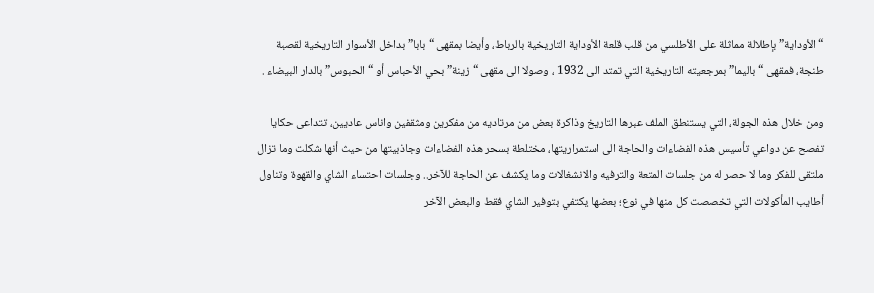“الأوداية” بإطلالة مماثلة على الأطلسي من قلب قلعة الأوداية التاريخية بالرباط، وأيضا بمقهى “بابا” بداخل الأسوار التاريخية لقصبة طنجة، فمقهى “باليما” بمرجعيته التاريخية التي تمتد الى 1932 ، وصولا الى مقهى “زينة” بحي الأحباس أو “الحبوس” بالدار البيضاء .

ومن خلال هذه الجولة، التي يستنطق الملف عبرها التاريخ وذاكرة بعض من مرتاديه من مفكرين ومثقفين واناس عاديين، تتداعى حكايا تفصح عن دواعي تأسيس هذه الفضاءات والحاجة الى استمراريتها، مختلطة بسحر هذه الفضاءات وجاذبيتها من حيث أنها شكلت وما تزال ملتقى للفكر وما لا حصر له من جلسات المتعة والترفيه والانشغالات وما يكشف عن الحاجة للآخر.. وجلسات احتساء الشاي والقهوة وتناول أطايب المأكولات التي تخصصت كل منها في نوع؛ بعضها يكتفي بتوفير الشاي فقط والبعض الآخر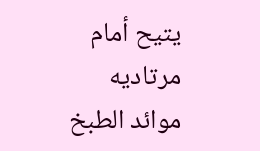يتيح أمام مرتاديه موائد الطبخ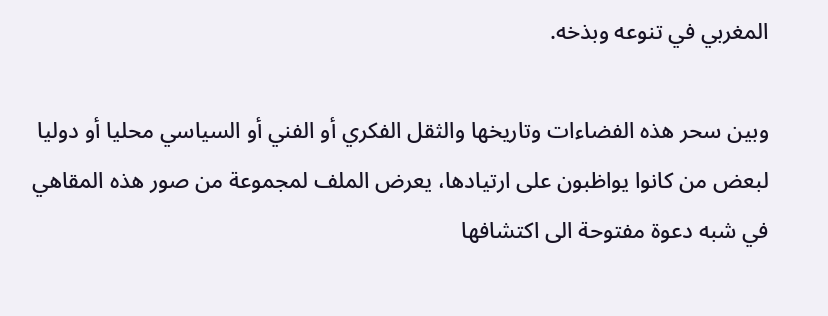المغربي في تنوعه وبذخه.

وبين سحر هذه الفضاءات وتاريخها والثقل الفكري أو الفني أو السياسي محليا أو دوليا لبعض من كانوا يواظبون على ارتيادها، يعرض الملف لمجموعة من صور هذه المقاهي في شبه دعوة مفتوحة الى اكتشافها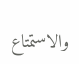والاستمتاع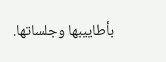بأطاييبها وجلساتها.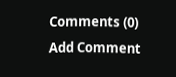Comments (0)
Add Comment